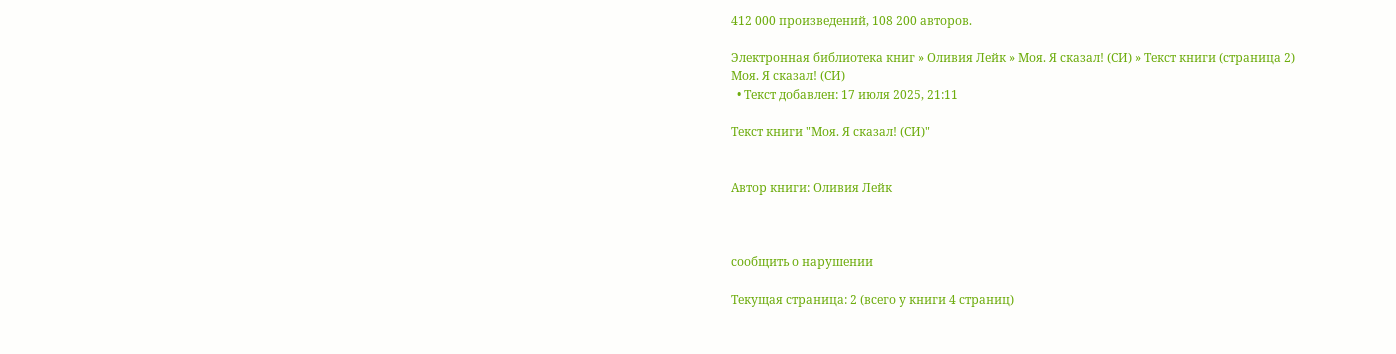412 000 произведений, 108 200 авторов.

Электронная библиотека книг » Оливия Лейк » Моя. Я сказал! (СИ) » Текст книги (страница 2)
Моя. Я сказал! (СИ)
  • Текст добавлен: 17 июля 2025, 21:11

Текст книги "Моя. Я сказал! (СИ)"


Автор книги: Оливия Лейк



сообщить о нарушении

Текущая страница: 2 (всего у книги 4 страниц)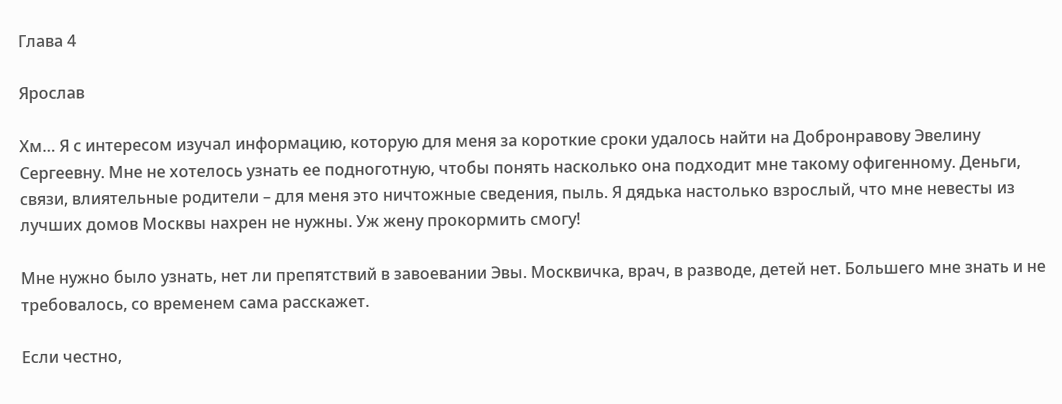Глава 4

Ярослав

Хм… Я с интересом изучал информацию, которую для меня за короткие сроки удалось найти на Добронравову Эвелину Сергеевну. Мне не хотелось узнать ее подноготную, чтобы понять насколько она подходит мне такому офигенному. Деньги, связи, влиятельные родители – для меня это ничтожные сведения, пыль. Я дядька настолько взрослый, что мне невесты из лучших домов Москвы нахрен не нужны. Уж жену прокормить смогу!

Мне нужно было узнать, нет ли препятствий в завоевании Эвы. Москвичка, врач, в разводе, детей нет. Большего мне знать и не требовалось, со временем сама расскажет.

Если честно,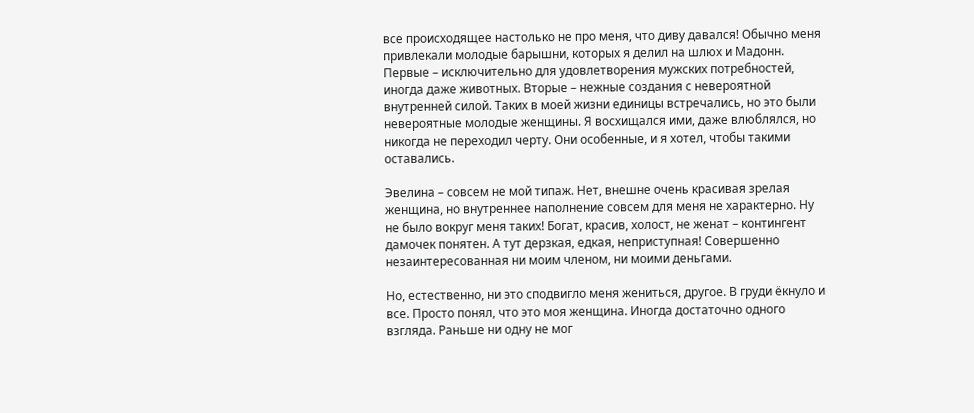все происходящее настолько не про меня, что диву давался! Обычно меня привлекали молодые барышни, которых я делил на шлюх и Мадонн. Первые – исключительно для удовлетворения мужских потребностей, иногда даже животных. Вторые – нежные создания с невероятной внутренней силой. Таких в моей жизни единицы встречались, но это были невероятные молодые женщины. Я восхищался ими, даже влюблялся, но никогда не переходил черту. Они особенные, и я хотел, чтобы такими оставались.

Эвелина – совсем не мой типаж. Нет, внешне очень красивая зрелая женщина, но внутреннее наполнение совсем для меня не характерно. Ну не было вокруг меня таких! Богат, красив, холост, не женат – контингент дамочек понятен. А тут дерзкая, едкая, неприступная! Совершенно незаинтересованная ни моим членом, ни моими деньгами.

Но, естественно, ни это сподвигло меня жениться, другое. В груди ёкнуло и все. Просто понял, что это моя женщина. Иногда достаточно одного взгляда. Раньше ни одну не мог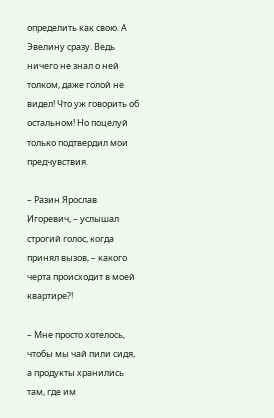определить как свою. А Эвелину сразу. Ведь ничего не знал о ней толком, даже голой не видел! Что уж говорить об остальном! Но поцелуй только подтвердил мои предчувствия.

– Разин Ярослав Игоревич, – услышал строгий голос, когда принял вызов, – какого черта происходит в моей квартире?!

– Мне просто хотелось, чтобы мы чай пили сидя, а продукты хранились там, где им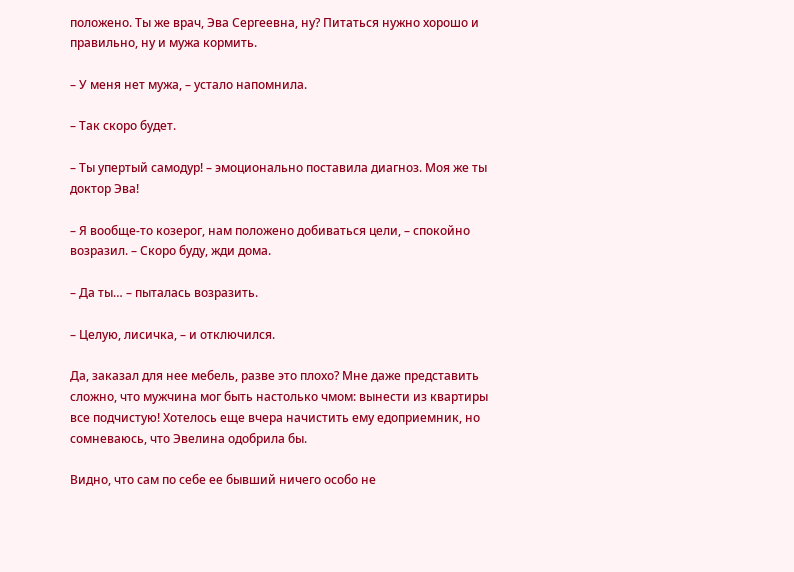положено. Ты же врач, Эва Сергеевна, ну? Питаться нужно хорошо и правильно, ну и мужа кормить.

– У меня нет мужа, – устало напомнила.

– Так скоро будет.

– Ты упертый самодур! – эмоционально поставила диагноз. Моя же ты доктор Эва!

– Я вообще-то козерог, нам положено добиваться цели, – спокойно возразил. – Скоро буду, жди дома.

– Да ты… – пыталась возразить.

– Целую, лисичка, – и отключился.

Да, заказал для нее мебель, разве это плохо? Мне даже представить сложно, что мужчина мог быть настолько чмом: вынести из квартиры все подчистую! Хотелось еще вчера начистить ему едоприемник, но сомневаюсь, что Эвелина одобрила бы.

Видно, что сам по себе ее бывший ничего особо не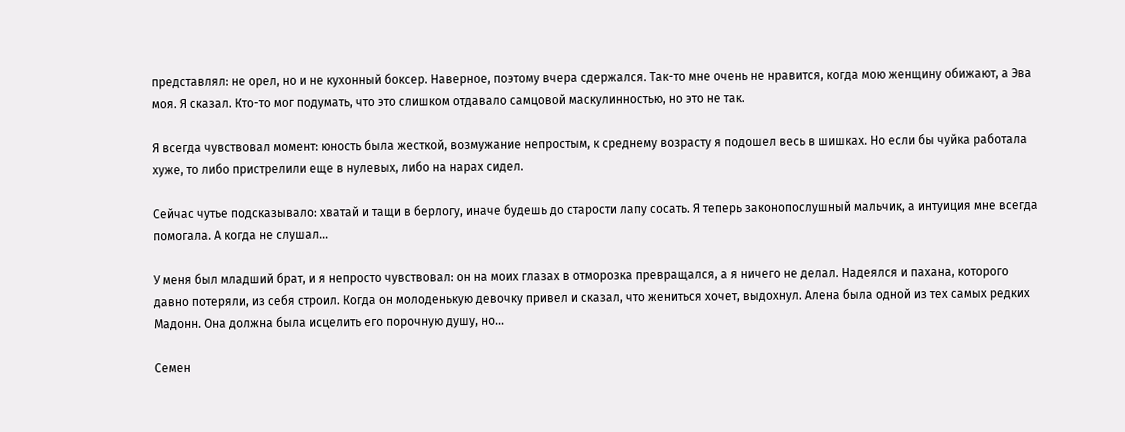представлял: не орел, но и не кухонный боксер. Наверное, поэтому вчера сдержался. Так-то мне очень не нравится, когда мою женщину обижают, а Эва моя. Я сказал. Кто-то мог подумать, что это слишком отдавало самцовой маскулинностью, но это не так.

Я всегда чувствовал момент: юность была жесткой, возмужание непростым, к среднему возрасту я подошел весь в шишках. Но если бы чуйка работала хуже, то либо пристрелили еще в нулевых, либо на нарах сидел.

Сейчас чутье подсказывало: хватай и тащи в берлогу, иначе будешь до старости лапу сосать. Я теперь законопослушный мальчик, а интуиция мне всегда помогала. А когда не слушал…

У меня был младший брат, и я непросто чувствовал: он на моих глазах в отморозка превращался, а я ничего не делал. Надеялся и пахана, которого давно потеряли, из себя строил. Когда он молоденькую девочку привел и сказал, что жениться хочет, выдохнул. Алена была одной из тех самых редких Мадонн. Она должна была исцелить его порочную душу, но…

Семен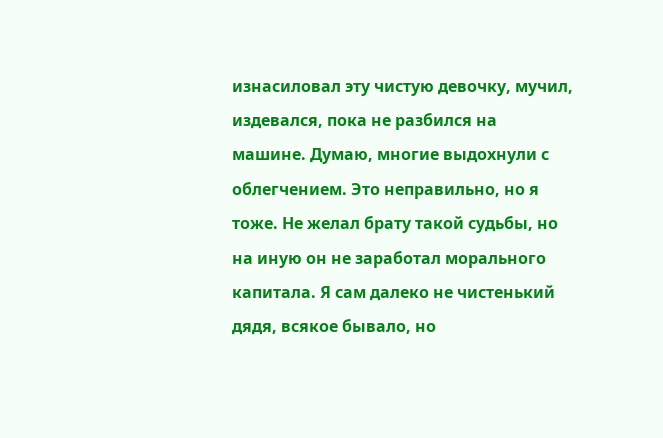изнасиловал эту чистую девочку, мучил, издевался, пока не разбился на машине. Думаю, многие выдохнули с облегчением. Это неправильно, но я тоже. Не желал брату такой судьбы, но на иную он не заработал морального капитала. Я сам далеко не чистенький дядя, всякое бывало, но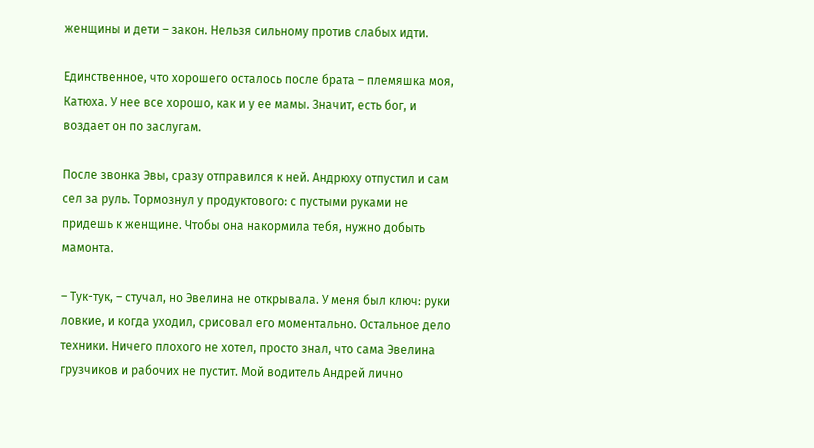женщины и дети – закон. Нельзя сильному против слабых идти.

Единственное, что хорошего осталось после брата – племяшка моя, Катюха. У нее все хорошо, как и у ее мамы. Значит, есть бог, и воздает он по заслугам.

После звонка Эвы, сразу отправился к ней. Андрюху отпустил и сам сел за руль. Тормознул у продуктового: с пустыми руками не придешь к женщине. Чтобы она накормила тебя, нужно добыть мамонта.

– Тук-тук, – стучал, но Эвелина не открывала. У меня был ключ: руки ловкие, и когда уходил, срисовал его моментально. Остальное дело техники. Ничего плохого не хотел, просто знал, что сама Эвелина грузчиков и рабочих не пустит. Мой водитель Андрей лично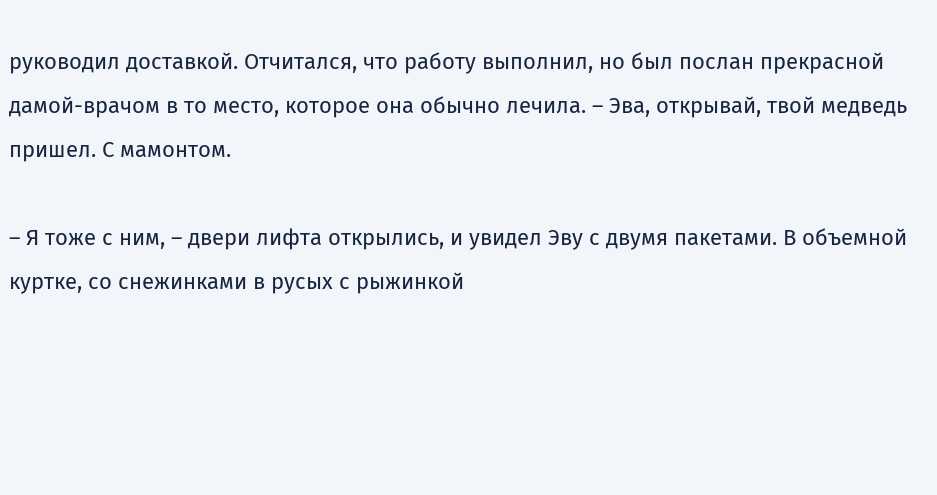руководил доставкой. Отчитался, что работу выполнил, но был послан прекрасной дамой-врачом в то место, которое она обычно лечила. – Эва, открывай, твой медведь пришел. С мамонтом.

– Я тоже с ним, – двери лифта открылись, и увидел Эву с двумя пакетами. В объемной куртке, со снежинками в русых с рыжинкой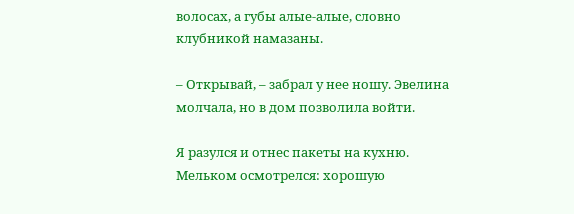волосах, а губы алые-алые, словно клубникой намазаны.

– Открывай, – забрал у нее ношу. Эвелина молчала, но в дом позволила войти.

Я разулся и отнес пакеты на кухню. Мельком осмотрелся: хорошую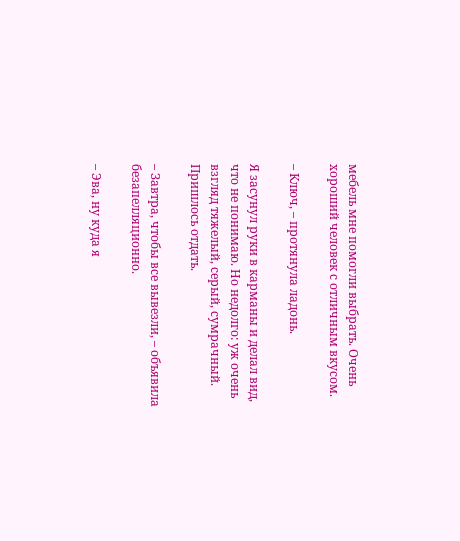мебель мне помогли выбрать. Очень хороший человек с отличным вкусом.

– Ключ, – протянула ладонь.

Я засунул руки в карманы и делал вид, что не понимаю. Но недолго: уж очень взгляд тяжелый, серый, сумрачный. Пришлось отдать.

– Завтра, чтобы все вывезли, – объявила безапелляционно.

– Эва, ну куда я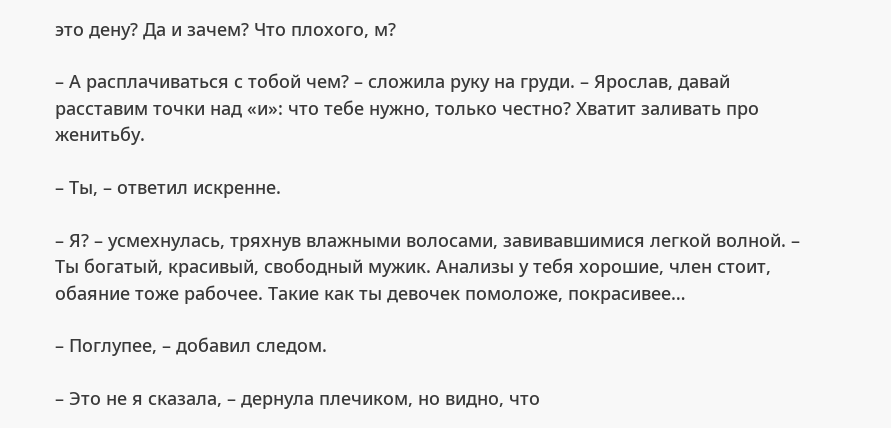это дену? Да и зачем? Что плохого, м?

– А расплачиваться с тобой чем? – сложила руку на груди. – Ярослав, давай расставим точки над «и»: что тебе нужно, только честно? Хватит заливать про женитьбу.

– Ты, – ответил искренне.

– Я? – усмехнулась, тряхнув влажными волосами, завивавшимися легкой волной. – Ты богатый, красивый, свободный мужик. Анализы у тебя хорошие, член стоит, обаяние тоже рабочее. Такие как ты девочек помоложе, покрасивее…

– Поглупее, – добавил следом.

– Это не я сказала, – дернула плечиком, но видно, что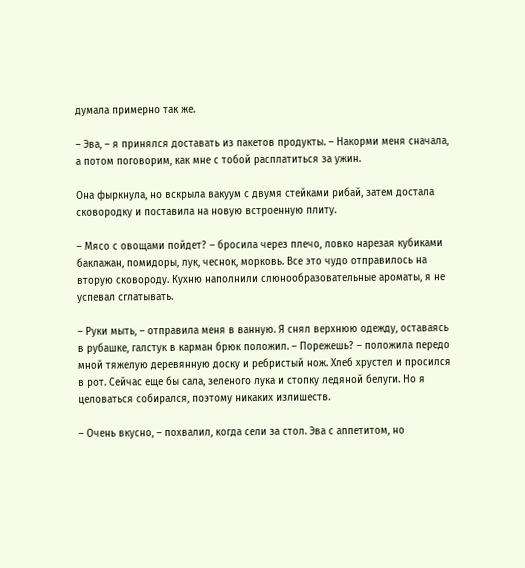думала примерно так же.

– Эва, – я принялся доставать из пакетов продукты. – Накорми меня сначала, а потом поговорим, как мне с тобой расплатиться за ужин.

Она фыркнула, но вскрыла вакуум с двумя стейками рибай, затем достала сковородку и поставила на новую встроенную плиту.

– Мясо с овощами пойдет? – бросила через плечо, ловко нарезая кубиками баклажан, помидоры, лук, чеснок, морковь. Все это чудо отправилось на вторую сковороду. Кухню наполнили слюнообразовательные ароматы, я не успевал сглатывать.

– Руки мыть, – отправила меня в ванную. Я снял верхнюю одежду, оставаясь в рубашке, галстук в карман брюк положил. – Порежешь? – положила передо мной тяжелую деревянную доску и ребристый нож. Хлеб хрустел и просился в рот. Сейчас еще бы сала, зеленого лука и стопку ледяной белуги. Но я целоваться собирался, поэтому никаких излишеств.

– Очень вкусно, – похвалил, когда сели за стол. Эва с аппетитом, но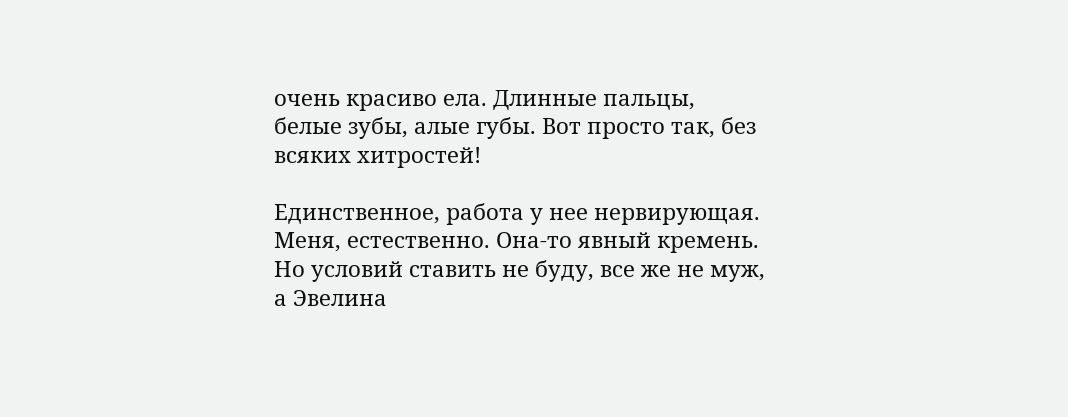очень красиво ела. Длинные пальцы, белые зубы, алые губы. Вот просто так, без всяких хитростей!

Единственное, работа у нее нервирующая. Меня, естественно. Она-то явный кремень. Но условий ставить не буду, все же не муж, а Эвелина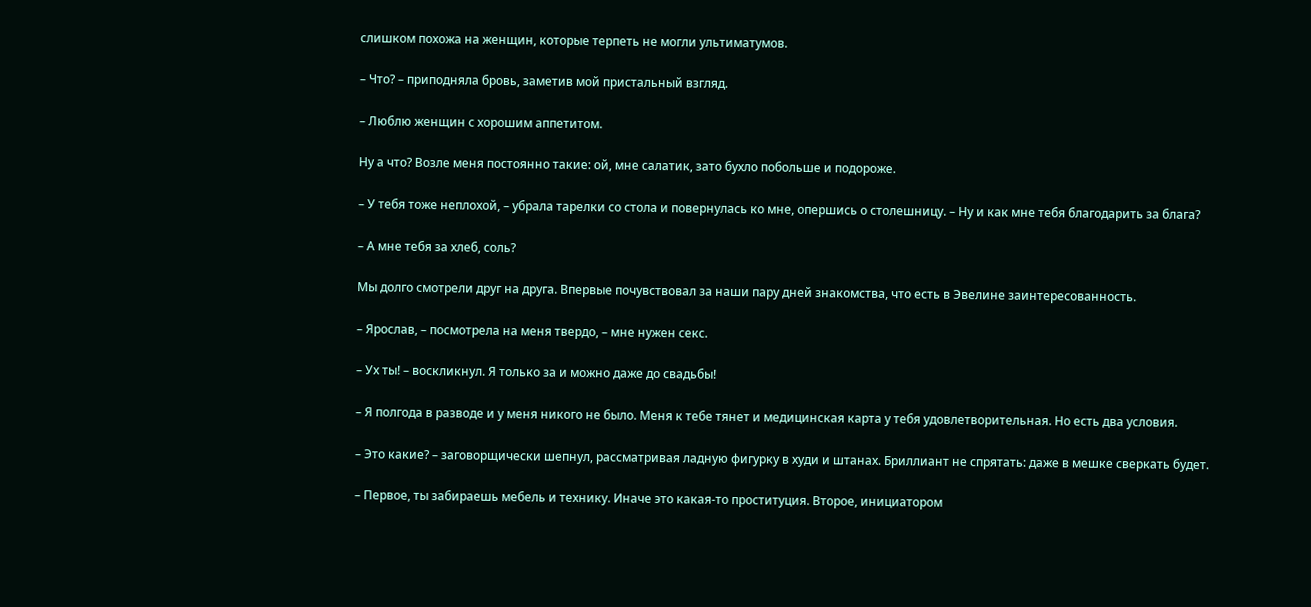слишком похожа на женщин, которые терпеть не могли ультиматумов.

– Что? – приподняла бровь, заметив мой пристальный взгляд.

– Люблю женщин с хорошим аппетитом.

Ну а что? Возле меня постоянно такие: ой, мне салатик, зато бухло побольше и подороже.

– У тебя тоже неплохой, – убрала тарелки со стола и повернулась ко мне, опершись о столешницу. – Ну и как мне тебя благодарить за блага?

– А мне тебя за хлеб, соль?

Мы долго смотрели друг на друга. Впервые почувствовал за наши пару дней знакомства, что есть в Эвелине заинтересованность.

– Ярослав, – посмотрела на меня твердо, – мне нужен секс.

– Ух ты! – воскликнул. Я только за и можно даже до свадьбы!

– Я полгода в разводе и у меня никого не было. Меня к тебе тянет и медицинская карта у тебя удовлетворительная. Но есть два условия.

– Это какие? – заговорщически шепнул, рассматривая ладную фигурку в худи и штанах. Бриллиант не спрятать: даже в мешке сверкать будет.

– Первое, ты забираешь мебель и технику. Иначе это какая-то проституция. Второе, инициатором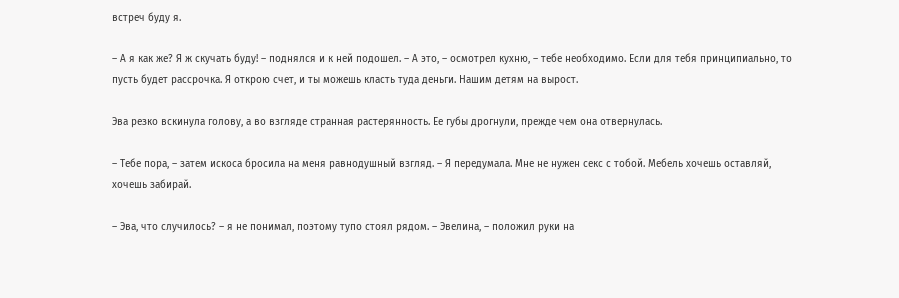встреч буду я.

– А я как же? Я ж скучать буду! – поднялся и к ней подошел. – А это, – осмотрел кухню, – тебе необходимо. Если для тебя принципиально, то пусть будет рассрочка. Я открою счет, и ты можешь класть туда деньги. Нашим детям на вырост.

Эва резко вскинула голову, а во взгляде странная растерянность. Ее губы дрогнули, прежде чем она отвернулась.

– Тебе пора, – затем искоса бросила на меня равнодушный взгляд. – Я передумала. Мне не нужен секс с тобой. Мебель хочешь оставляй, хочешь забирай.

– Эва, что случилось? – я не понимал, поэтому тупо стоял рядом. – Эвелина, – положил руки на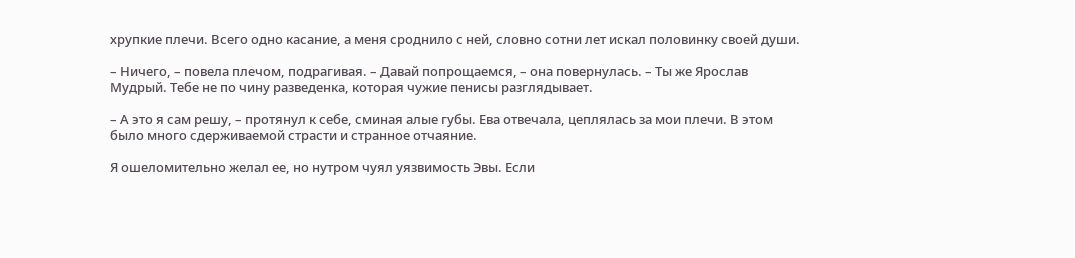хрупкие плечи. Всего одно касание, а меня сроднило с ней, словно сотни лет искал половинку своей души.

– Ничего, – повела плечом, подрагивая. – Давай попрощаемся, – она повернулась. – Ты же Ярослав Мудрый. Тебе не по чину разведенка, которая чужие пенисы разглядывает.

– А это я сам решу, – протянул к себе, сминая алые губы. Ева отвечала, цеплялась за мои плечи. В этом было много сдерживаемой страсти и странное отчаяние.

Я ошеломительно желал ее, но нутром чуял уязвимость Эвы. Если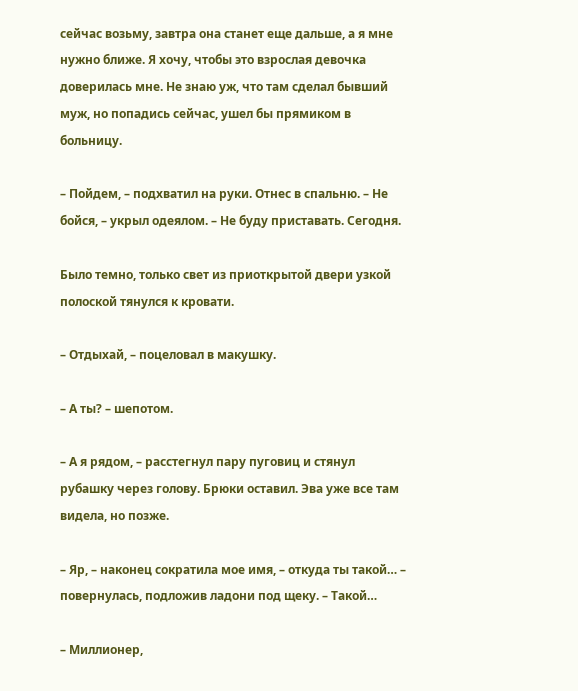сейчас возьму, завтра она станет еще дальше, а я мне нужно ближе. Я хочу, чтобы это взрослая девочка доверилась мне. Не знаю уж, что там сделал бывший муж, но попадись сейчас, ушел бы прямиком в больницу.

– Пойдем, – подхватил на руки. Отнес в спальню. – Не бойся, – укрыл одеялом. – Не буду приставать. Сегодня.

Было темно, только свет из приоткрытой двери узкой полоской тянулся к кровати.

– Отдыхай, – поцеловал в макушку.

– А ты? – шепотом.

– А я рядом, – расстегнул пару пуговиц и стянул рубашку через голову. Брюки оставил. Эва уже все там видела, но позже.

– Яр, – наконец сократила мое имя, – откуда ты такой… – повернулась, подложив ладони под щеку. – Такой…

– Миллионер,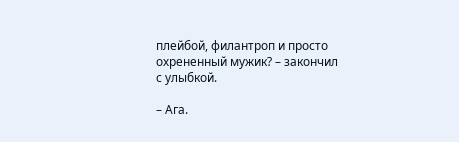плейбой, филантроп и просто охрененный мужик? – закончил с улыбкой.

– Ага.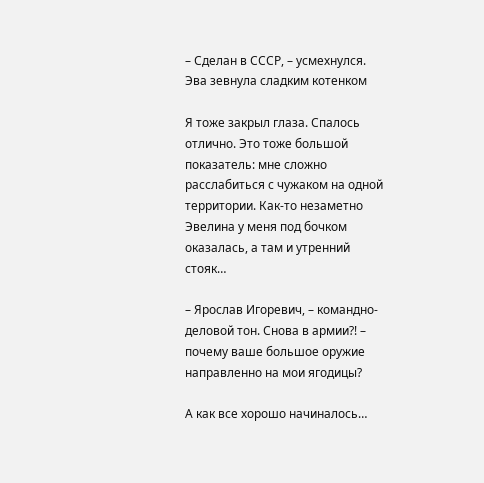– Сделан в СССР, – усмехнулся. Эва зевнула сладким котенком

Я тоже закрыл глаза. Спалось отлично. Это тоже большой показатель: мне сложно расслабиться с чужаком на одной территории. Как-то незаметно Эвелина у меня под бочком оказалась, а там и утренний стояк…

– Ярослав Игоревич, – командно-деловой тон. Снова в армии?! – почему ваше большое оружие направленно на мои ягодицы?

А как все хорошо начиналось…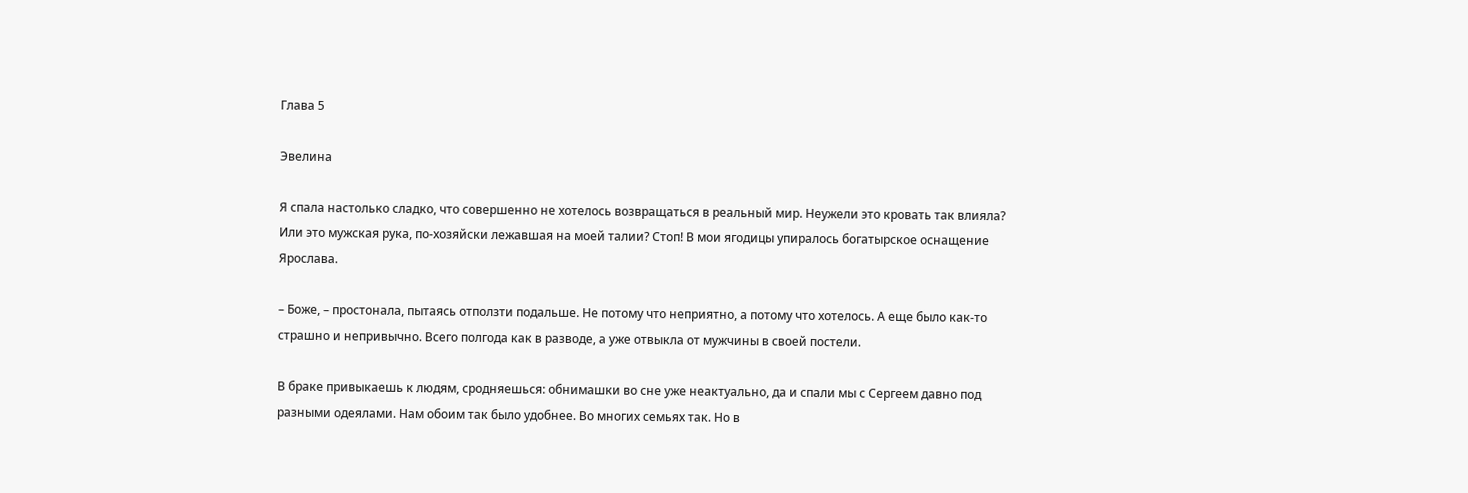Глава 5

Эвелина

Я спала настолько сладко, что совершенно не хотелось возвращаться в реальный мир. Неужели это кровать так влияла? Или это мужская рука, по-хозяйски лежавшая на моей талии? Стоп! В мои ягодицы упиралось богатырское оснащение Ярослава.

– Боже, – простонала, пытаясь отползти подальше. Не потому что неприятно, а потому что хотелось. А еще было как-то страшно и непривычно. Всего полгода как в разводе, а уже отвыкла от мужчины в своей постели.

В браке привыкаешь к людям, сродняешься: обнимашки во сне уже неактуально, да и спали мы с Сергеем давно под разными одеялами. Нам обоим так было удобнее. Во многих семьях так. Но в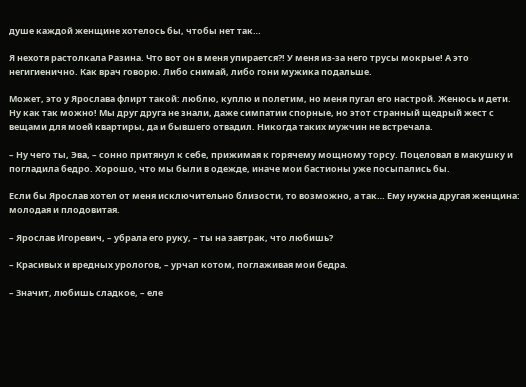душе каждой женщине хотелось бы, чтобы нет так…

Я нехотя растолкала Разина. Что вот он в меня упирается?! У меня из-за него трусы мокрые! А это негигиенично. Как врач говорю. Либо снимай, либо гони мужика подальше.

Может, это у Ярослава флирт такой: люблю, куплю и полетим, но меня пугал его настрой. Женюсь и дети. Ну как так можно! Мы друг друга не знали, даже симпатии спорные, но этот странный щедрый жест с вещами для моей квартиры, да и бывшего отвадил. Никогда таких мужчин не встречала.

– Ну чего ты, Эва, – сонно притянул к себе, прижимая к горячему мощному торсу. Поцеловал в макушку и погладила бедро. Хорошо, что мы были в одежде, иначе мои бастионы уже посыпались бы.

Если бы Ярослав хотел от меня исключительно близости, то возможно, а так… Ему нужна другая женщина: молодая и плодовитая.

– Ярослав Игоревич, – убрала его руку, – ты на завтрак, что любишь?

– Красивых и вредных урологов, – урчал котом, поглаживая мои бедра.

– Значит, любишь сладкое, – еле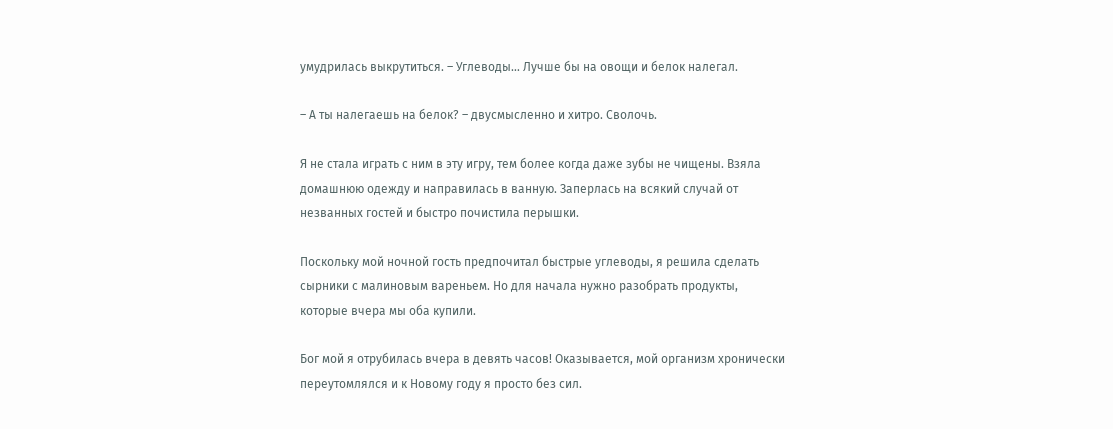умудрилась выкрутиться. – Углеводы… Лучше бы на овощи и белок налегал.

– А ты налегаешь на белок? – двусмысленно и хитро. Сволочь.

Я не стала играть с ним в эту игру, тем более когда даже зубы не чищены. Взяла домашнюю одежду и направилась в ванную. Заперлась на всякий случай от незванных гостей и быстро почистила перышки.

Поскольку мой ночной гость предпочитал быстрые углеводы, я решила сделать сырники с малиновым вареньем. Но для начала нужно разобрать продукты, которые вчера мы оба купили.

Бог мой я отрубилась вчера в девять часов! Оказывается, мой организм хронически переутомлялся и к Новому году я просто без сил.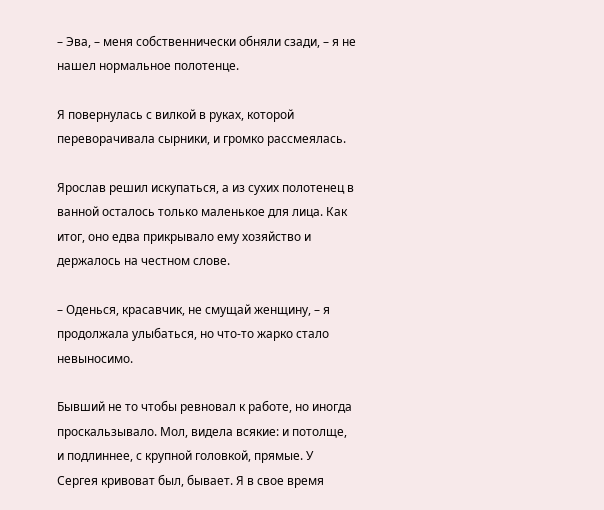– Эва, – меня собственнически обняли сзади, – я не нашел нормальное полотенце.

Я повернулась с вилкой в руках, которой переворачивала сырники, и громко рассмеялась.

Ярослав решил искупаться, а из сухих полотенец в ванной осталось только маленькое для лица. Как итог, оно едва прикрывало ему хозяйство и держалось на честном слове.

– Оденься, красавчик, не смущай женщину, – я продолжала улыбаться, но что-то жарко стало невыносимо.

Бывший не то чтобы ревновал к работе, но иногда проскальзывало. Мол, видела всякие: и потолще, и подлиннее, с крупной головкой, прямые. У Сергея кривоват был, бывает. Я в свое время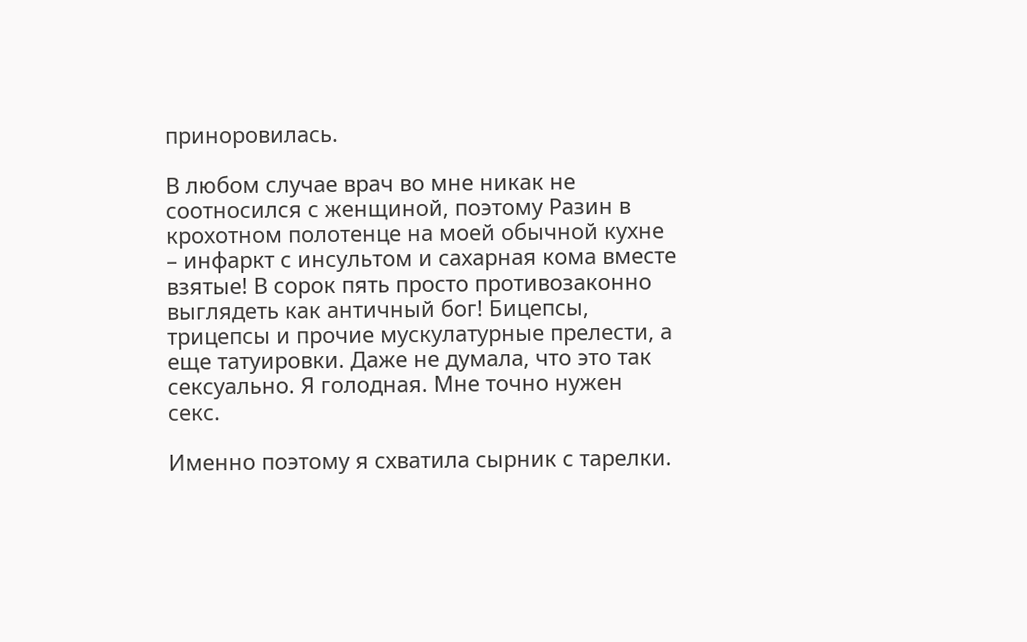приноровилась.

В любом случае врач во мне никак не соотносился с женщиной, поэтому Разин в крохотном полотенце на моей обычной кухне – инфаркт с инсультом и сахарная кома вместе взятые! В сорок пять просто противозаконно выглядеть как античный бог! Бицепсы, трицепсы и прочие мускулатурные прелести, а еще татуировки. Даже не думала, что это так сексуально. Я голодная. Мне точно нужен секс.

Именно поэтому я схватила сырник с тарелки.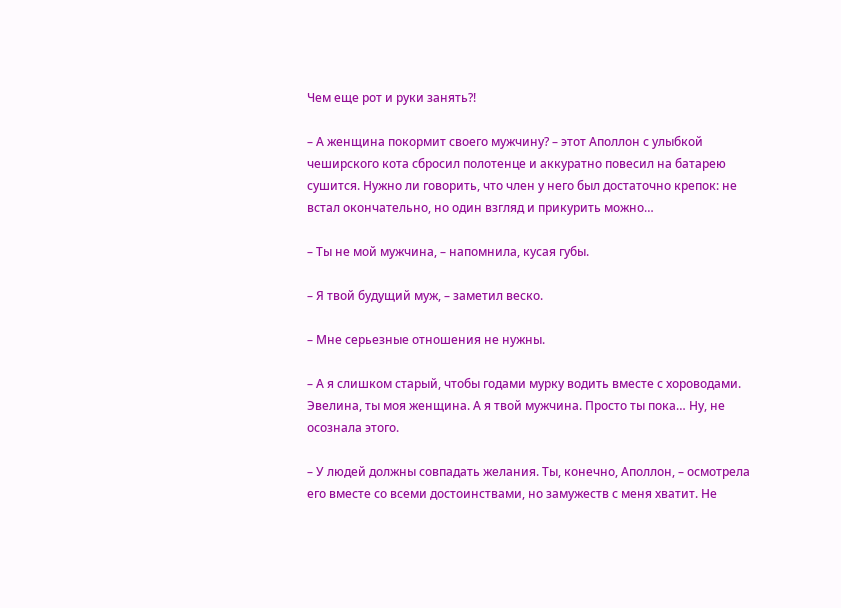Чем еще рот и руки занять?!

– А женщина покормит своего мужчину? – этот Аполлон с улыбкой чеширского кота сбросил полотенце и аккуратно повесил на батарею сушится. Нужно ли говорить, что член у него был достаточно крепок: не встал окончательно, но один взгляд и прикурить можно…

– Ты не мой мужчина, – напомнила, кусая губы.

– Я твой будущий муж, – заметил веско.

– Мне серьезные отношения не нужны.

– А я слишком старый, чтобы годами мурку водить вместе с хороводами. Эвелина, ты моя женщина. А я твой мужчина. Просто ты пока… Ну, не осознала этого.

– У людей должны совпадать желания. Ты, конечно, Аполлон, – осмотрела его вместе со всеми достоинствами, но замужеств с меня хватит. Не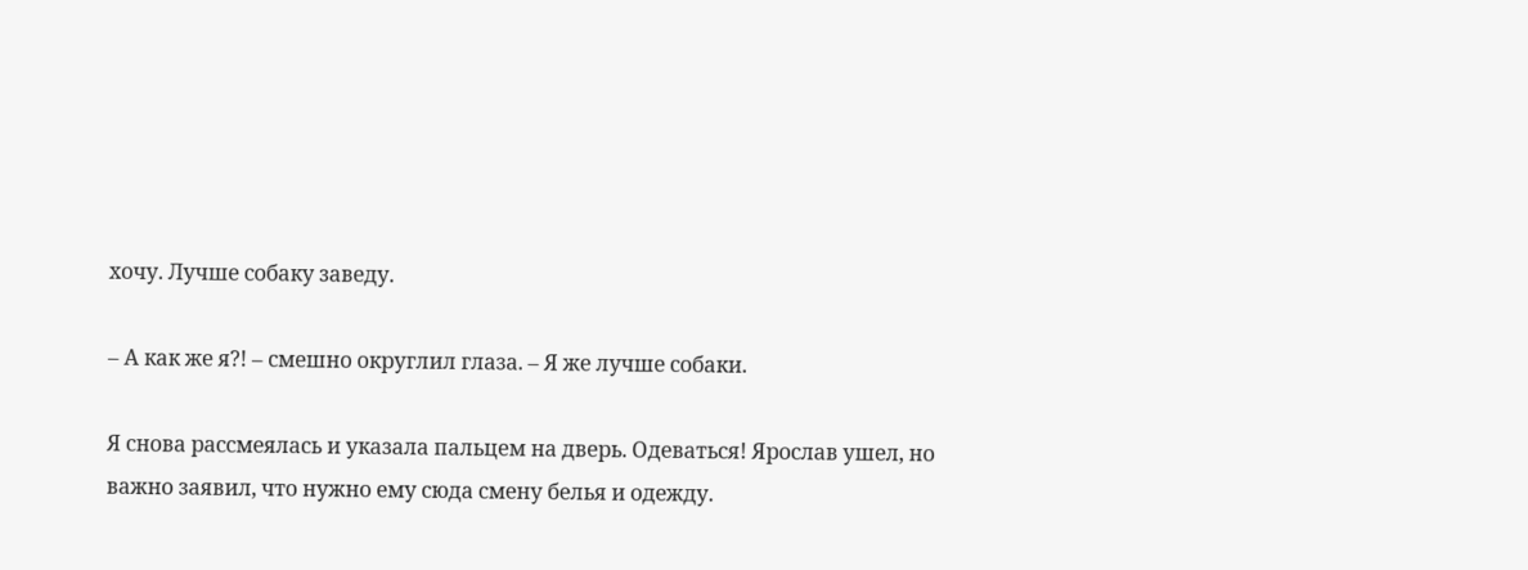хочу. Лучше собаку заведу.

– А как же я?! – смешно округлил глаза. – Я же лучше собаки.

Я снова рассмеялась и указала пальцем на дверь. Одеваться! Ярослав ушел, но важно заявил, что нужно ему сюда смену белья и одежду.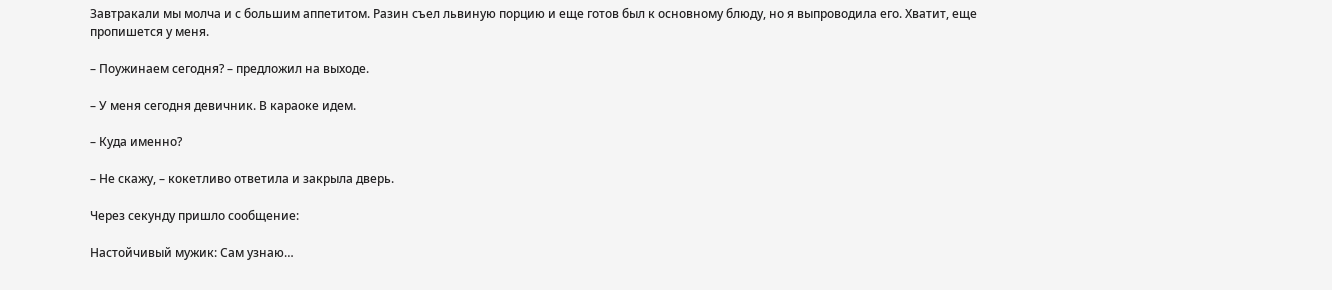Завтракали мы молча и с большим аппетитом. Разин съел львиную порцию и еще готов был к основному блюду, но я выпроводила его. Хватит, еще пропишется у меня.

– Поужинаем сегодня? – предложил на выходе.

– У меня сегодня девичник. В караоке идем.

– Куда именно?

– Не скажу, – кокетливо ответила и закрыла дверь.

Через секунду пришло сообщение:

Настойчивый мужик: Сам узнаю…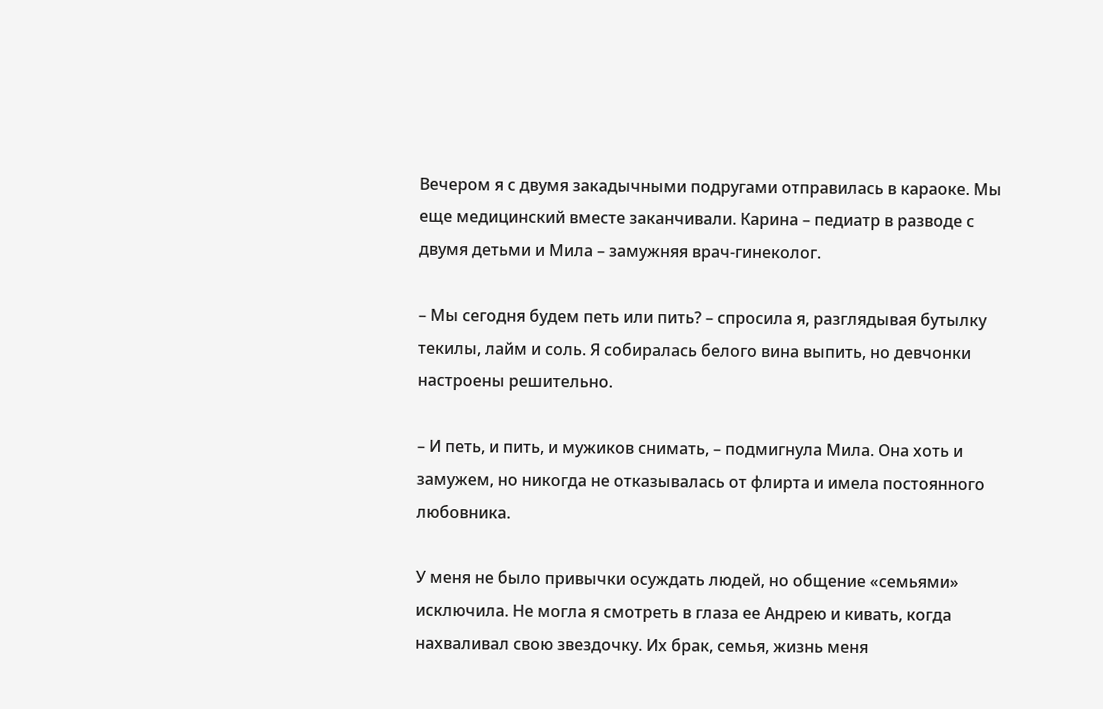Вечером я с двумя закадычными подругами отправилась в караоке. Мы еще медицинский вместе заканчивали. Карина – педиатр в разводе с двумя детьми и Мила – замужняя врач-гинеколог.

– Мы сегодня будем петь или пить? – спросила я, разглядывая бутылку текилы, лайм и соль. Я собиралась белого вина выпить, но девчонки настроены решительно.

– И петь, и пить, и мужиков снимать, – подмигнула Мила. Она хоть и замужем, но никогда не отказывалась от флирта и имела постоянного любовника.

У меня не было привычки осуждать людей, но общение «семьями» исключила. Не могла я смотреть в глаза ее Андрею и кивать, когда нахваливал свою звездочку. Их брак, семья, жизнь меня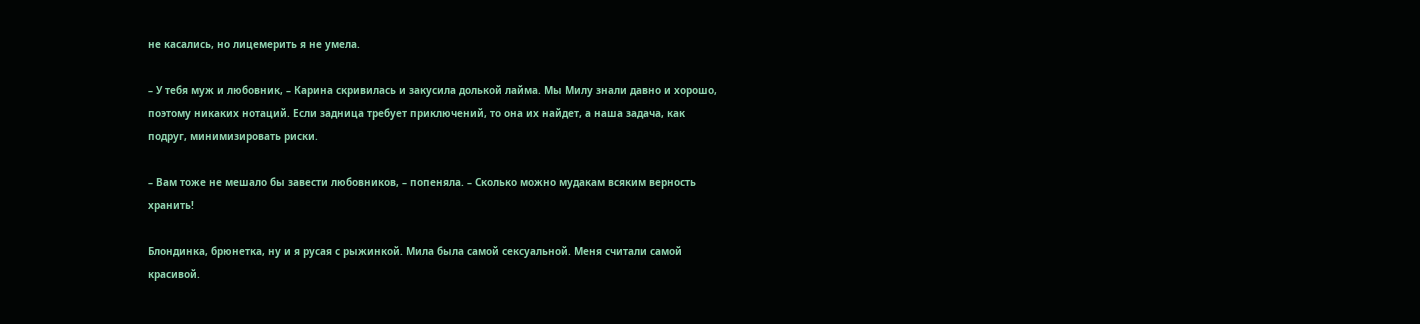не касались, но лицемерить я не умела.

– У тебя муж и любовник, – Карина скривилась и закусила долькой лайма. Мы Милу знали давно и хорошо, поэтому никаких нотаций. Если задница требует приключений, то она их найдет, а наша задача, как подруг, минимизировать риски.

– Вам тоже не мешало бы завести любовников, – попеняла. – Сколько можно мудакам всяким верность хранить!

Блондинка, брюнетка, ну и я русая с рыжинкой. Мила была самой сексуальной. Меня считали самой красивой.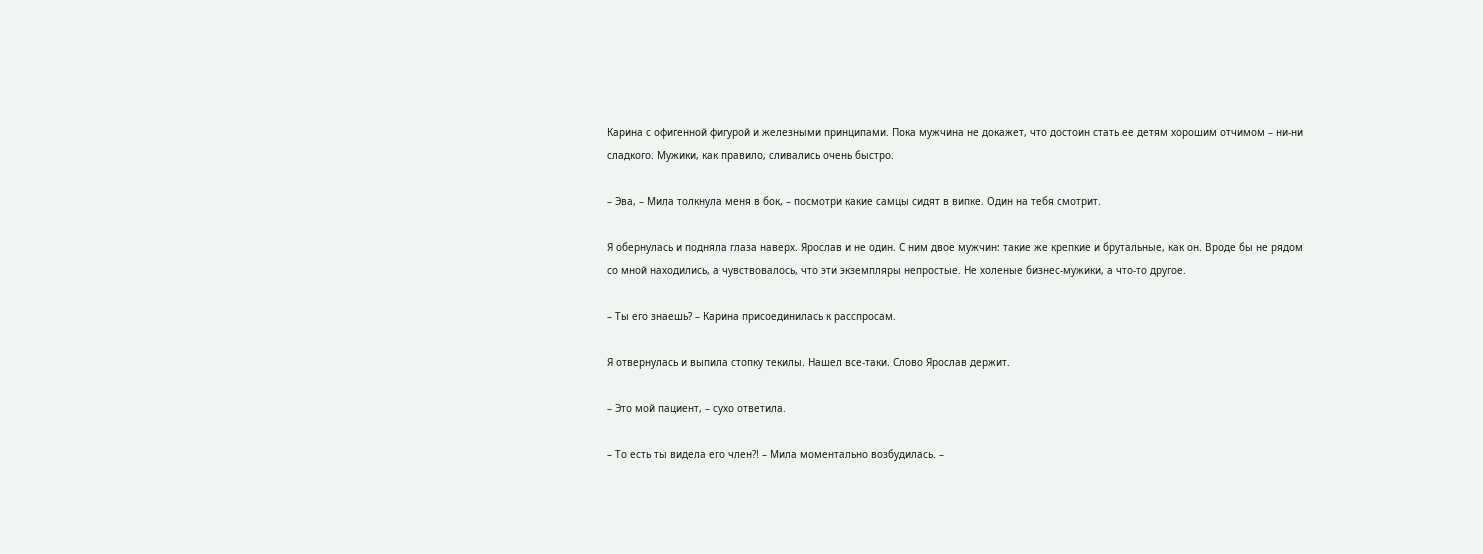Карина с офигенной фигурой и железными принципами. Пока мужчина не докажет, что достоин стать ее детям хорошим отчимом – ни-ни сладкого. Мужики, как правило, сливались очень быстро.

– Эва, – Мила толкнула меня в бок, – посмотри какие самцы сидят в випке. Один на тебя смотрит.

Я обернулась и подняла глаза наверх. Ярослав и не один. С ним двое мужчин: такие же крепкие и брутальные, как он. Вроде бы не рядом со мной находились, а чувствовалось, что эти экземпляры непростые. Не холеные бизнес-мужики, а что-то другое.

– Ты его знаешь? – Карина присоединилась к расспросам.

Я отвернулась и выпила стопку текилы. Нашел все-таки. Слово Ярослав держит.

– Это мой пациент, – сухо ответила.

– То есть ты видела его член?! – Мила моментально возбудилась. –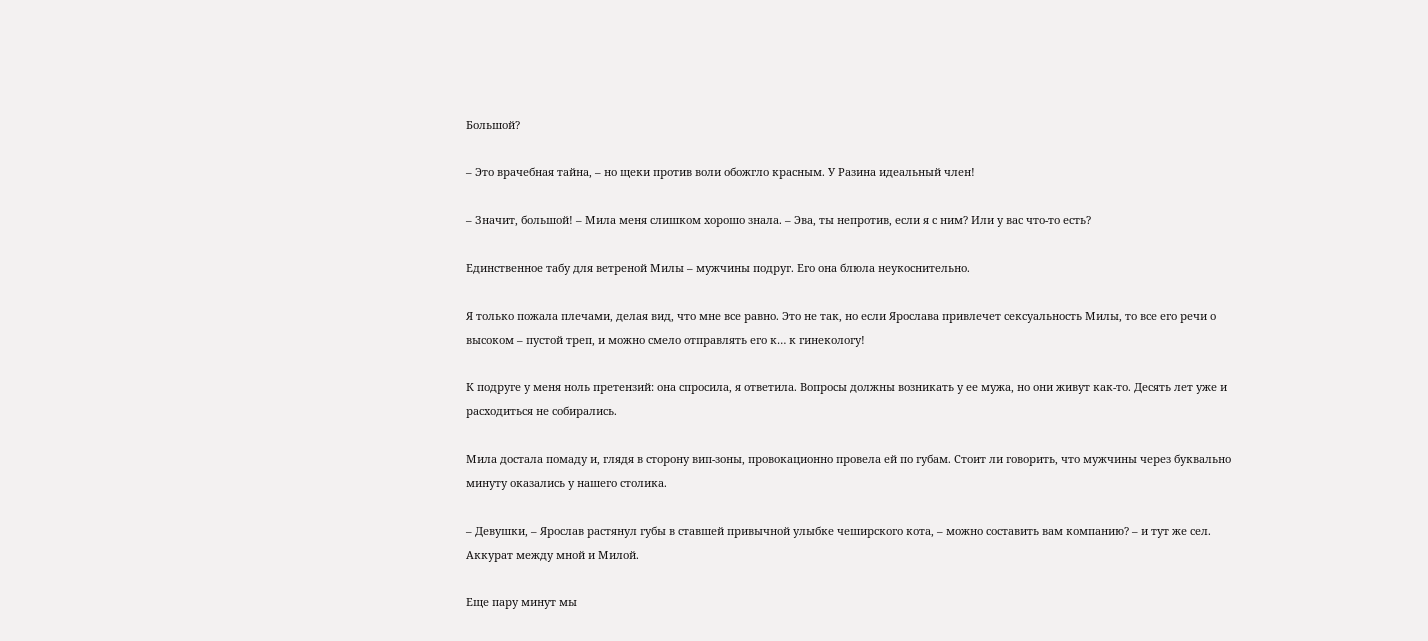Большой?

– Это врачебная тайна, – но щеки против воли обожгло красным. У Разина идеальный член!

– Значит, большой! – Мила меня слишком хорошо знала. – Эва, ты непротив, если я с ним? Или у вас что-то есть?

Единственное табу для ветреной Милы – мужчины подруг. Его она блюла неукоснительно.

Я только пожала плечами, делая вид, что мне все равно. Это не так, но если Ярослава привлечет сексуальность Милы, то все его речи о высоком – пустой треп, и можно смело отправлять его к… к гинекологу!

К подруге у меня ноль претензий: она спросила, я ответила. Вопросы должны возникать у ее мужа, но они живут как-то. Десять лет уже и расходиться не собирались.

Мила достала помаду и, глядя в сторону вип-зоны, провокационно провела ей по губам. Стоит ли говорить, что мужчины через буквально минуту оказались у нашего столика.

– Девушки, – Ярослав растянул губы в ставшей привычной улыбке чеширского кота, – можно составить вам компанию? – и тут же сел. Аккурат между мной и Милой.

Еще пару минут мы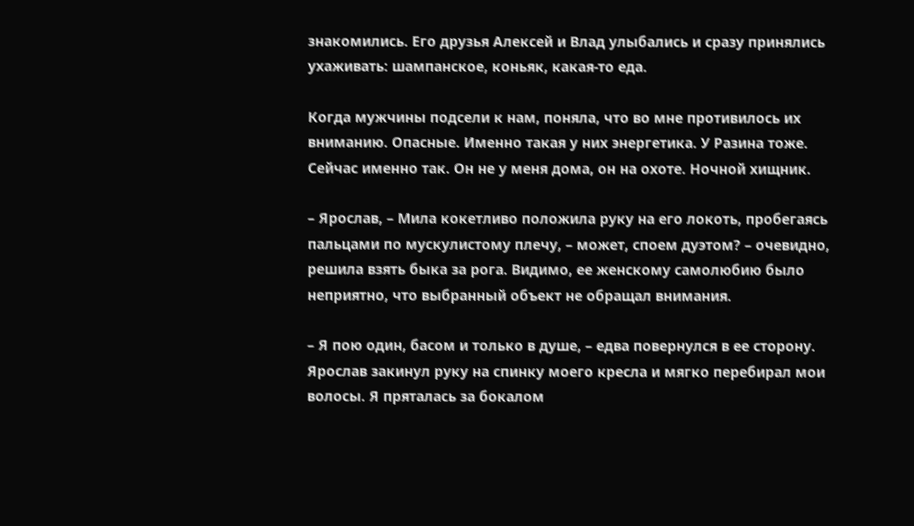знакомились. Его друзья Алексей и Влад улыбались и сразу принялись ухаживать: шампанское, коньяк, какая-то еда.

Когда мужчины подсели к нам, поняла, что во мне противилось их вниманию. Опасные. Именно такая у них энергетика. У Разина тоже. Сейчас именно так. Он не у меня дома, он на охоте. Ночной хищник.

– Ярослав, – Мила кокетливо положила руку на его локоть, пробегаясь пальцами по мускулистому плечу, – может, споем дуэтом? – очевидно, решила взять быка за рога. Видимо, ее женскому самолюбию было неприятно, что выбранный объект не обращал внимания.

– Я пою один, басом и только в душе, – едва повернулся в ее сторону. Ярослав закинул руку на спинку моего кресла и мягко перебирал мои волосы. Я пряталась за бокалом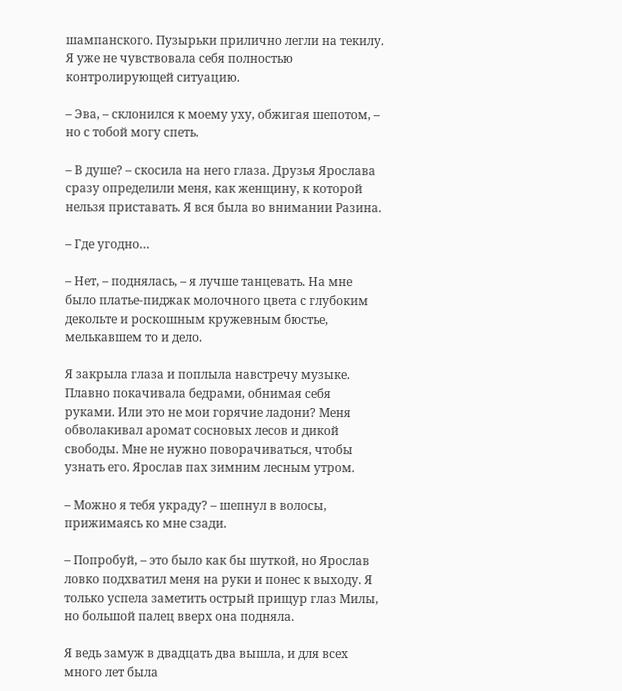шампанского. Пузырьки прилично легли на текилу. Я уже не чувствовала себя полностью контролирующей ситуацию.

– Эва, – склонился к моему уху, обжигая шепотом, – но с тобой могу спеть.

– В душе? – скосила на него глаза. Друзья Ярослава сразу определили меня, как женщину, к которой нельзя приставать. Я вся была во внимании Разина.

– Где угодно…

– Нет, – поднялась, – я лучше танцевать. На мне было платье-пиджак молочного цвета с глубоким декольте и роскошным кружевным бюстье, мелькавшем то и дело.

Я закрыла глаза и поплыла навстречу музыке. Плавно покачивала бедрами, обнимая себя руками. Или это не мои горячие ладони? Меня обволакивал аромат сосновых лесов и дикой свободы. Мне не нужно поворачиваться, чтобы узнать его. Ярослав пах зимним лесным утром.

– Можно я тебя украду? – шепнул в волосы, прижимаясь ко мне сзади.

– Попробуй, – это было как бы шуткой, но Ярослав ловко подхватил меня на руки и понес к выходу. Я только успела заметить острый прищур глаз Милы, но большой палец вверх она подняла.

Я ведь замуж в двадцать два вышла, и для всех много лет была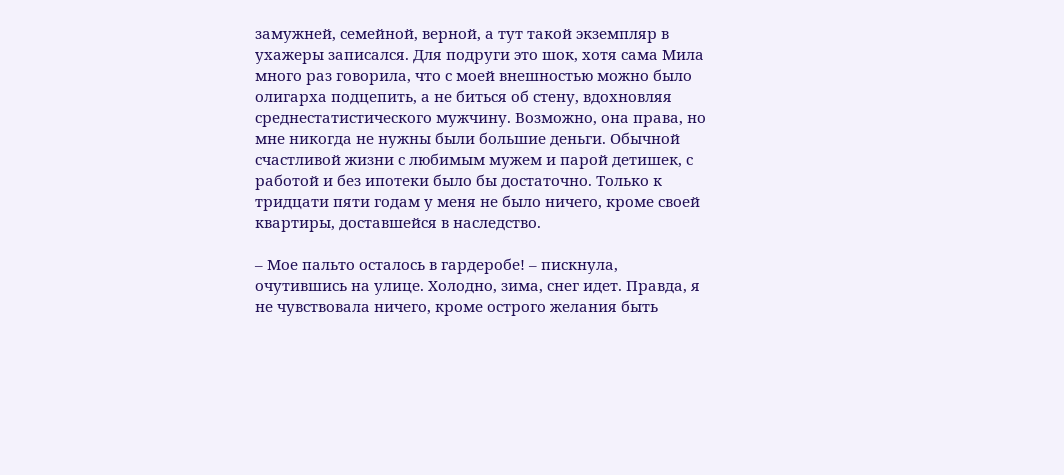замужней, семейной, верной, а тут такой экземпляр в ухажеры записался. Для подруги это шок, хотя сама Мила много раз говорила, что с моей внешностью можно было олигарха подцепить, а не биться об стену, вдохновляя среднестатистического мужчину. Возможно, она права, но мне никогда не нужны были большие деньги. Обычной счастливой жизни с любимым мужем и парой детишек, с работой и без ипотеки было бы достаточно. Только к тридцати пяти годам у меня не было ничего, кроме своей квартиры, доставшейся в наследство.

– Мое пальто осталось в гардеробе! – пискнула, очутившись на улице. Холодно, зима, снег идет. Правда, я не чувствовала ничего, кроме острого желания быть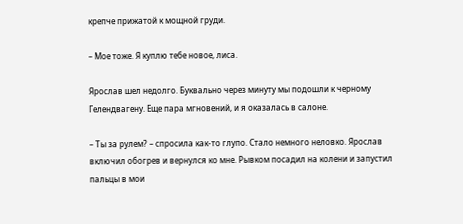крепче прижатой к мощной груди.

– Мое тоже. Я куплю тебе новое, лиса.

Ярослав шел недолго. Буквально через минуту мы подошли к черному Гелендвагену. Еще пара мгновений, и я оказалась в салоне.

– Ты за рулем? – спросила как-то глупо. Стало немного неловко. Ярослав включил обогрев и вернулся ко мне. Рывком посадил на колени и запустил пальцы в мои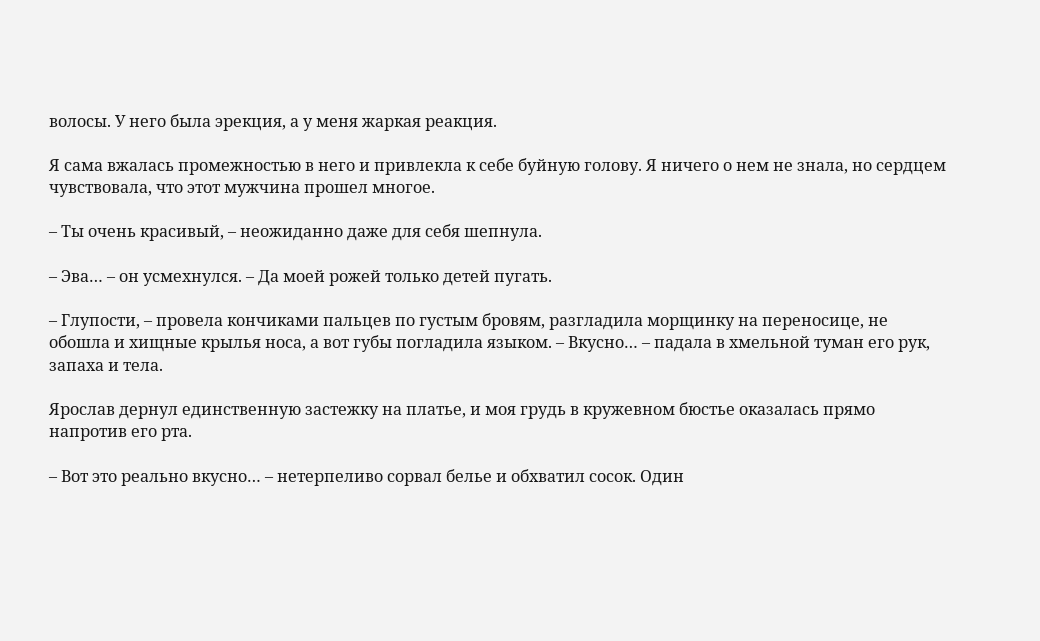волосы. У него была эрекция, а у меня жаркая реакция.

Я сама вжалась промежностью в него и привлекла к себе буйную голову. Я ничего о нем не знала, но сердцем чувствовала, что этот мужчина прошел многое.

– Ты очень красивый, – неожиданно даже для себя шепнула.

– Эва… – он усмехнулся. – Да моей рожей только детей пугать.

– Глупости, – провела кончиками пальцев по густым бровям, разгладила морщинку на переносице, не обошла и хищные крылья носа, а вот губы погладила языком. – Вкусно… – падала в хмельной туман его рук, запаха и тела.

Ярослав дернул единственную застежку на платье, и моя грудь в кружевном бюстье оказалась прямо напротив его рта.

– Вот это реально вкусно… – нетерпеливо сорвал белье и обхватил сосок. Один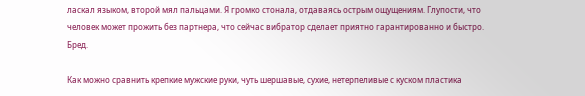ласкал языком, второй мял пальцами. Я громко стонала, отдаваясь острым ощущениям. Глупости, что человек может прожить без партнера, что сейчас вибратор сделает приятно гарантированно и быстро. Бред.

Как можно сравнить крепкие мужские руки, чуть шершавые, сухие, нетерпеливые с куском пластика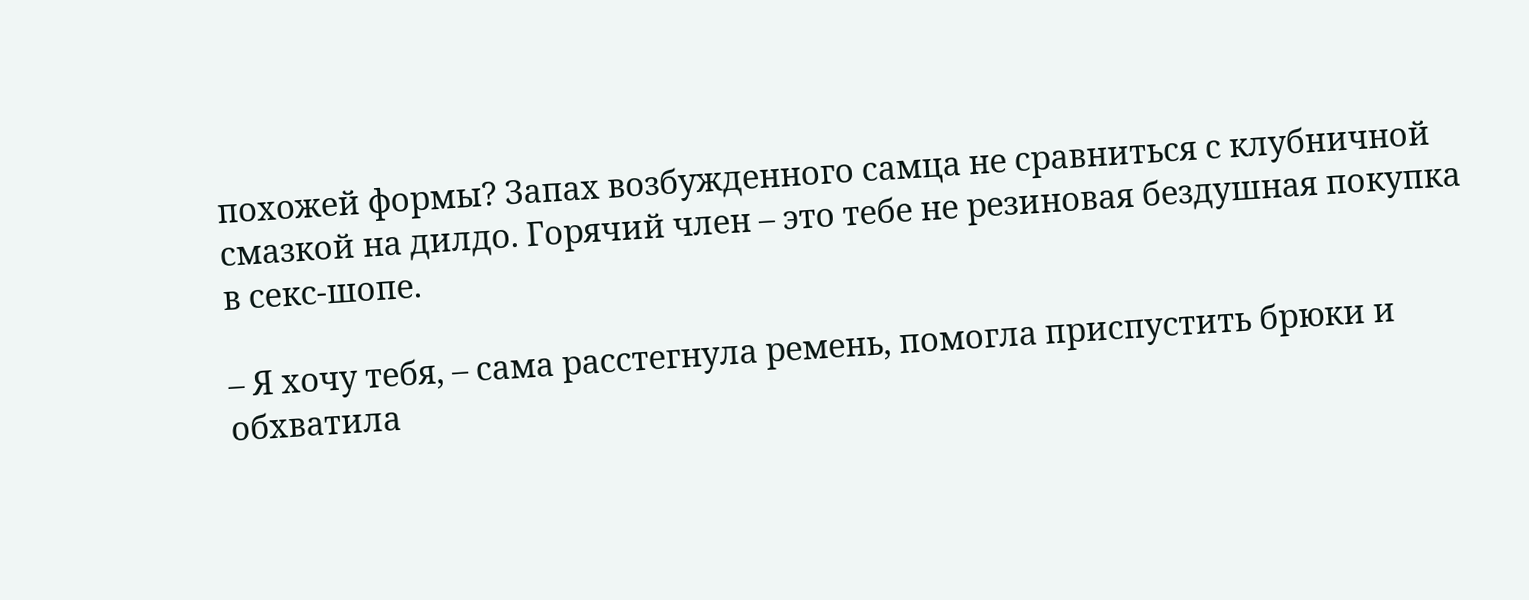похожей формы? Запах возбужденного самца не сравниться с клубничной смазкой на дилдо. Горячий член – это тебе не резиновая бездушная покупка в секс-шопе.

– Я хочу тебя, – сама расстегнула ремень, помогла приспустить брюки и обхватила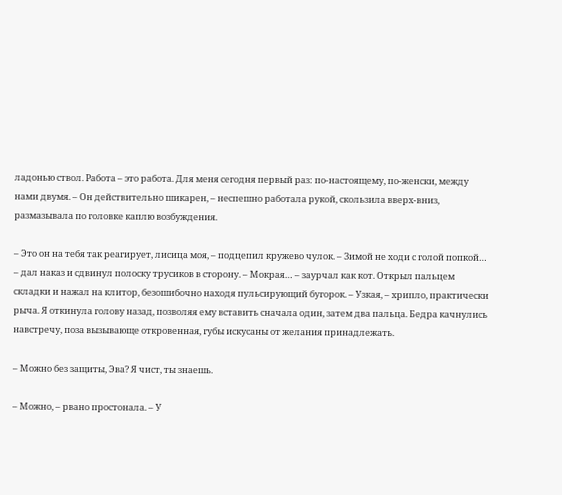ладонью ствол. Работа – это работа. Для меня сегодня первый раз: по-настоящему, по-женски, между нами двумя. – Он действительно шикарен, – неспешно работала рукой, скользила вверх-вниз, размазывала по головке каплю возбуждения.

– Это он на тебя так реагирует, лисица моя, – подцепил кружево чулок. – Зимой не ходи с голой попкой… – дал наказ и сдвинул полоску трусиков в сторону. – Мокрая… – заурчал как кот. Открыл пальцем складки и нажал на клитор, безошибочно находя пульсирующий бугорок. – Узкая, – хрипло, практически рыча. Я откинула голову назад, позволяя ему вставить сначала один, затем два пальца. Бедра качнулись навстречу, поза вызывающе откровенная, губы искусаны от желания принадлежать.

– Можно без защиты, Эва? Я чист, ты знаешь.

– Можно, – рвано простонала. – У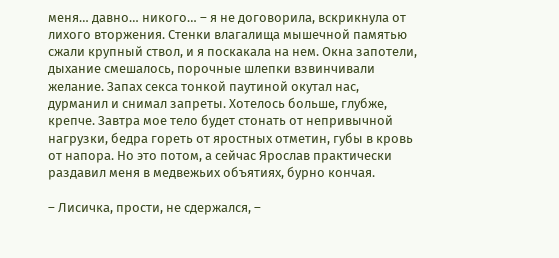меня… давно… никого… – я не договорила, вскрикнула от лихого вторжения. Стенки влагалища мышечной памятью сжали крупный ствол, и я поскакала на нем. Окна запотели, дыхание смешалось, порочные шлепки взвинчивали желание. Запах секса тонкой паутиной окутал нас, дурманил и снимал запреты. Хотелось больше, глубже, крепче. Завтра мое тело будет стонать от непривычной нагрузки, бедра гореть от яростных отметин, губы в кровь от напора. Но это потом, а сейчас Ярослав практически раздавил меня в медвежьих объятиях, бурно кончая.

– Лисичка, прости, не сдержался, –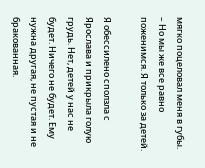мягко поцеловал меня в губы. – Но мы же все равно поженимся. Я только за детей.

Я обессилено сползла с Ярослава и прикрыла голую грудь. Нет, детей у нас не будет. Ничего не будет. Ему нужна другая, не пустая и не бракованная.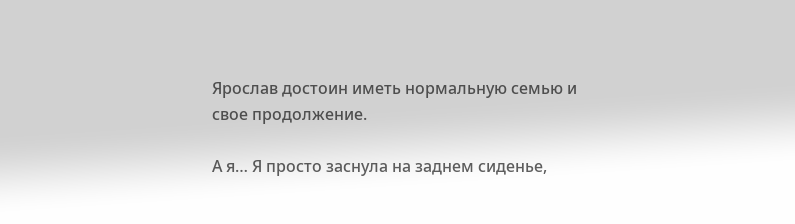Ярослав достоин иметь нормальную семью и свое продолжение.

А я… Я просто заснула на заднем сиденье,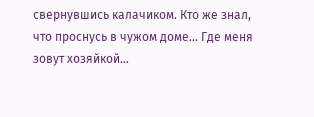свернувшись калачиком. Кто же знал, что проснусь в чужом доме… Где меня зовут хозяйкой…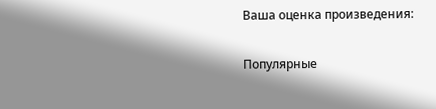Ваша оценка произведения:

Популярные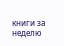книги за неделю